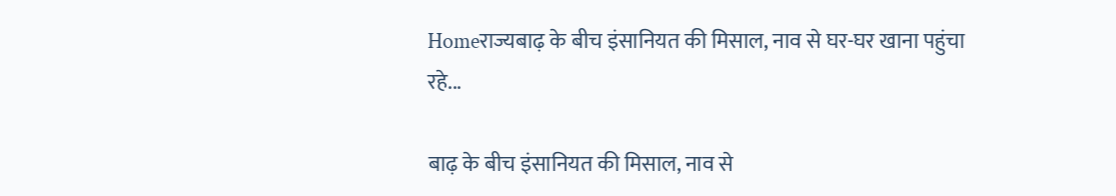Homeराज्यबाढ़ के बीच इंसानियत की मिसाल, नाव से घर-घर खाना पहुंचा रहे...

बाढ़ के बीच इंसानियत की मिसाल, नाव से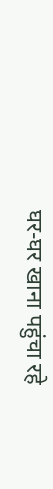घर-घर खाना पहुंचा रहे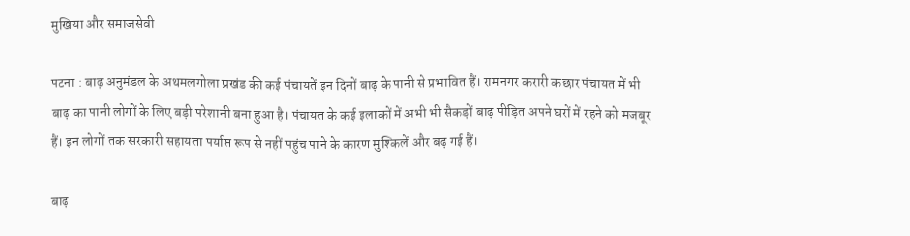मुखिया और समाजसेवी

पटना : बाढ़ अनुमंडल के अथमलगोला प्रखंड की कई पंचायतें इन दिनों बाढ़ के पानी से प्रभावित हैं। रामनगर करारी कछार पंचायत में भी बाढ़ का पानी लोगों के लिए बड़ी परेशानी बना हुआ है। पंचायत के कई इलाकों में अभी भी सैकड़ों बाढ़ पीड़ित अपने घरों में रहने को मजबूर हैं। इन लोगों तक सरकारी सहायता पर्याप्त रूप से नहीं पहुंच पाने के कारण मुश्किलें और बढ़ गई हैं।

बाढ़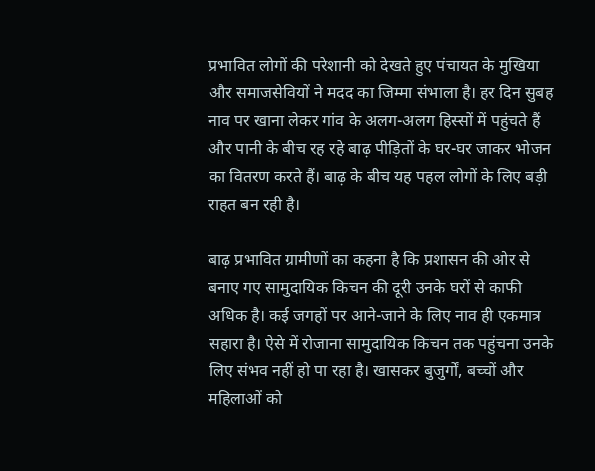प्रभावित लोगों की परेशानी को देखते हुए पंचायत के मुखिया और समाजसेवियों ने मदद का जिम्मा संभाला है। हर दिन सुबह नाव पर खाना लेकर गांव के अलग-अलग हिस्सों में पहुंचते हैं और पानी के बीच रह रहे बाढ़ पीड़ितों के घर-घर जाकर भोजन का वितरण करते हैं। बाढ़ के बीच यह पहल लोगों के लिए बड़ी राहत बन रही है।

बाढ़ प्रभावित ग्रामीणों का कहना है कि प्रशासन की ओर से बनाए गए सामुदायिक किचन की दूरी उनके घरों से काफी अधिक है। कई जगहों पर आने-जाने के लिए नाव ही एकमात्र सहारा है। ऐसे में रोजाना सामुदायिक किचन तक पहुंचना उनके लिए संभव नहीं हो पा रहा है। खासकर बुजुर्गों, बच्चों और महिलाओं को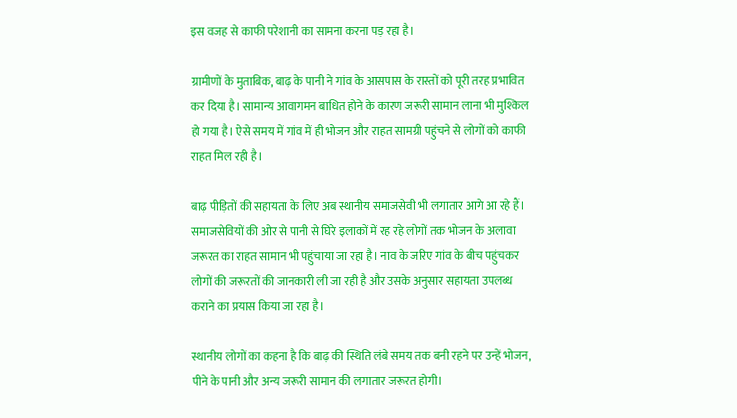इस वजह से काफी परेशानी का सामना करना पड़ रहा है।

ग्रामीणों के मुताबिक, बाढ़ के पानी ने गांव के आसपास के रास्तों को पूरी तरह प्रभावित कर दिया है। सामान्य आवागमन बाधित होने के कारण जरूरी सामान लाना भी मुश्किल हो गया है। ऐसे समय में गांव में ही भोजन और राहत सामग्री पहुंचने से लोगों को काफी राहत मिल रही है।

बाढ़ पीड़ितों की सहायता के लिए अब स्थानीय समाजसेवी भी लगातार आगे आ रहे हैं। समाजसेवियों की ओर से पानी से घिरे इलाकों में रह रहे लोगों तक भोजन के अलावा जरूरत का राहत सामान भी पहुंचाया जा रहा है। नाव के जरिए गांव के बीच पहुंचकर लोगों की जरूरतों की जानकारी ली जा रही है और उसके अनुसार सहायता उपलब्ध कराने का प्रयास किया जा रहा है।

स्थानीय लोगों का कहना है कि बाढ़ की स्थिति लंबे समय तक बनी रहने पर उन्हें भोजन, पीने के पानी और अन्य जरूरी सामान की लगातार जरूरत होगी।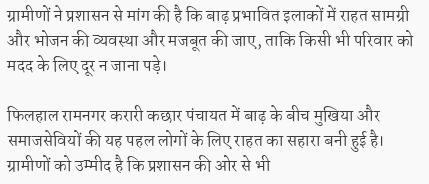ग्रामीणों ने प्रशासन से मांग की है कि बाढ़ प्रभावित इलाकों में राहत सामग्री और भोजन की व्यवस्था और मजबूत की जाए, ताकि किसी भी परिवार को मदद के लिए दूर न जाना पड़े।

फिलहाल रामनगर करारी कछार पंचायत में बाढ़ के बीच मुखिया और समाजसेवियों की यह पहल लोगों के लिए राहत का सहारा बनी हुई है। ग्रामीणों को उम्मीद है कि प्रशासन की ओर से भी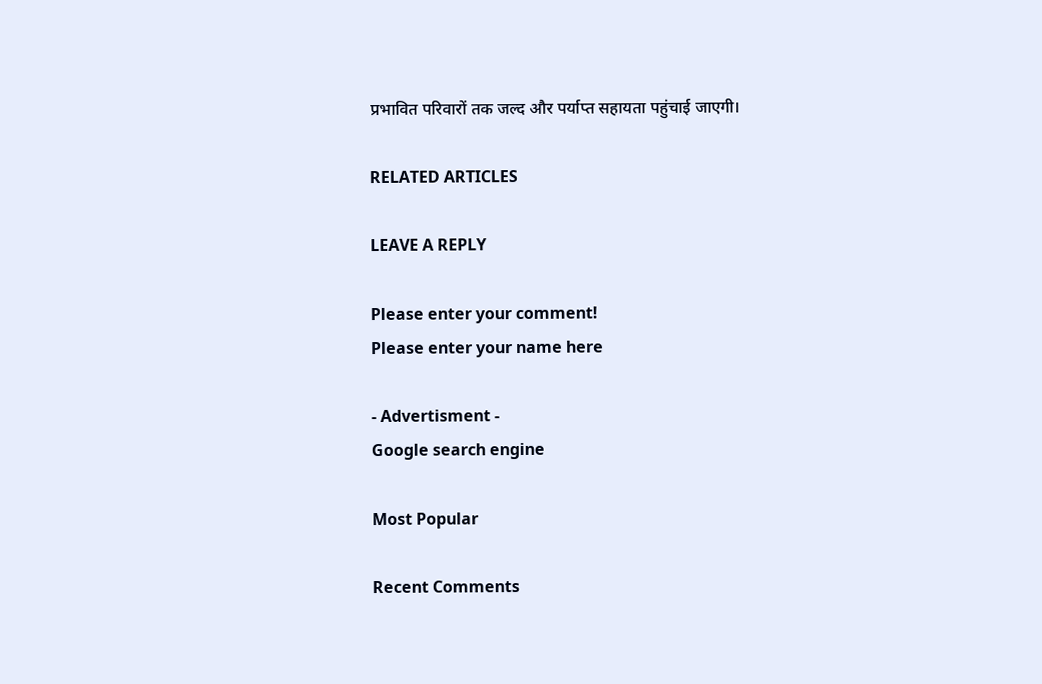प्रभावित परिवारों तक जल्द और पर्याप्त सहायता पहुंचाई जाएगी।

RELATED ARTICLES

LEAVE A REPLY

Please enter your comment!
Please enter your name here

- Advertisment -
Google search engine

Most Popular

Recent Comments